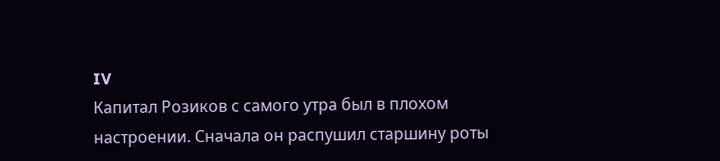IV
Капитал Розиков с самого утра был в плохом настроении. Сначала он распушил старшину роты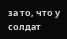за то, что у солдат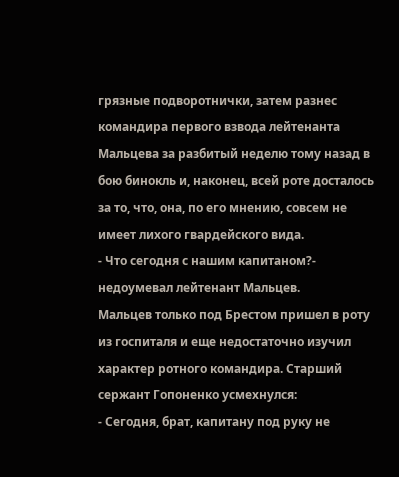грязные подворотнички, затем разнес командира первого взвода лейтенанта Мальцева за разбитый неделю тому назад в бою бинокль и, наконец, всей роте досталось за то, что, она, по его мнению, совсем не имеет лихого гвардейского вида.
- Что сегодня с нашим капитаном?- недоумевал лейтенант Мальцев.
Мальцев только под Брестом пришел в роту из госпиталя и еще недостаточно изучил характер ротного командира. Старший сержант Гопоненко усмехнулся:
- Сегодня, брат, капитану под руку не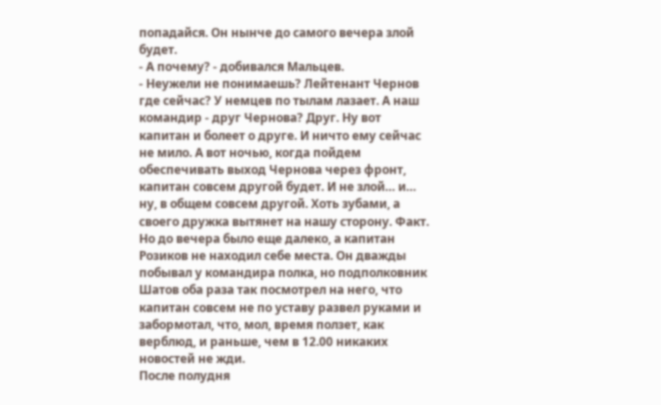попадайся. Он нынче до самого вечера злой будет.
- А почему? - добивался Мальцев.
- Неужели не понимаешь? Лейтенант Чернов где сейчас? У немцев по тылам лазает. А наш командир - друг Чернова? Друг. Ну вот капитан и болеет о друге. И ничто ему сейчас не мило. А вот ночью, когда пойдем обеспечивать выход Чернова через фронт, капитан совсем другой будет. И не злой… и… ну, в общем совсем другой. Хоть зубами, а своего дружка вытянет на нашу сторону. Факт.
Но до вечера было еще далеко, а капитан Розиков не находил себе места. Он дважды побывал у командира полка, но подполковник Шатов оба раза так посмотрел на него, что капитан совсем не по уставу развел руками и забормотал, что, мол, время ползет, как верблюд, и раньше, чем в 12.00 никаких новостей не жди.
После полудня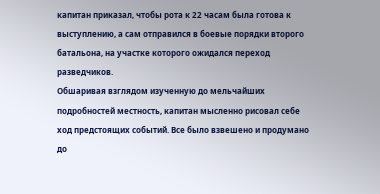капитан приказал, чтобы рота к 22 часам была готова к выступлению, а сам отправился в боевые порядки второго батальона, на участке которого ожидался переход разведчиков.
Обшаривая взглядом изученную до мельчайших подробностей местность, капитан мысленно рисовал себе ход предстоящих событий. Все было взвешено и продумано до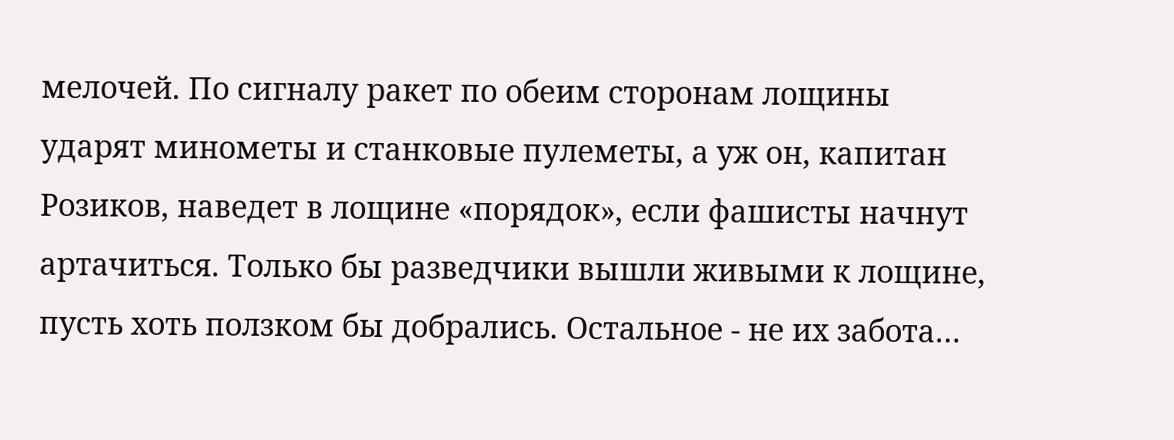мелочей. По сигналу ракет по обеим сторонам лощины ударят минометы и станковые пулеметы, а уж он, капитан Розиков, наведет в лощине «порядок», если фашисты начнут артачиться. Только бы разведчики вышли живыми к лощине, пусть хоть ползком бы добрались. Остальное - не их забота…